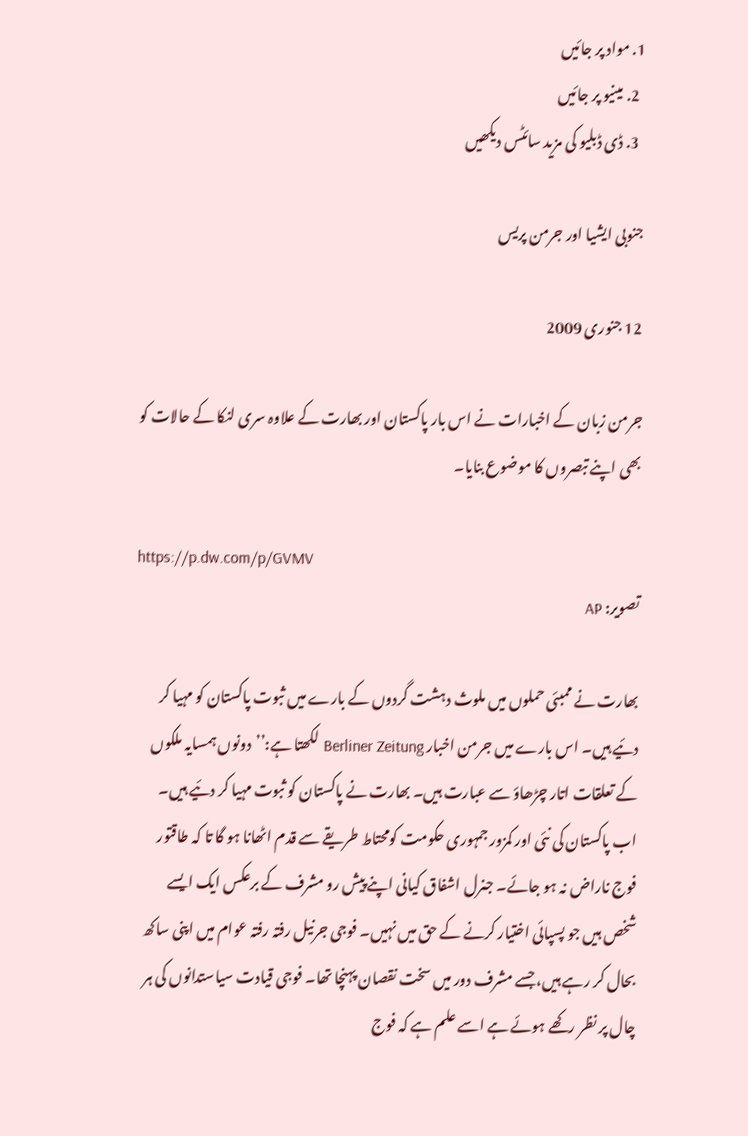1. مواد پر جائیں
  2. مینیو پر جائیں
  3. ڈی ڈبلیو کی مزید سائٹس دیکھیں

جنوبی ایشیا اور جرمن پریس

12 جنوری 2009

جرمن زبان کے اخبارات نے اس بار پاکستان اور بھارت کے علاوہ سری لنکا کے حالات کو بھی اپنے تبصروں کا موضوع بنایا۔

https://p.dw.com/p/GVMV
تصویر: AP

بھارت نے ممبئی حملوں میں ملوث دہشت گردوں کے بارے میں ثبوت پاکستان کو مہیا کر دئیے ہیں۔ اس بارے میں جرمن اخبار Berliner Zeitung لکھتا ہے:’’دونوں ہمسایہ ملکوں کے تعلقات اتار چڑھاؤ سے عبارت ہیں۔ بھارت نے پاکستان کو ثبوت مہیا کر دئیے ہیں۔ اب پاکستان کی نئی اور کمزور جمہوری حکومت کومحتاط طریقے سے قدم اٹھانا ہو گا تا کہ طاقتور فوج ناراض نہ ہو جائے۔ جنرل اشفاق کیانی اپنے پیش رو مشرف کے برعکس ایک ایسے شخص ہیں جو پسپائی اختیار کرنے کے حق میں نہیں۔ فوجی جرنیل رفتہ رفتہ عوام میں اپنی ساکھ بحال کر رہے ہیں، جسے مشرف دور میں سخت نقصان پہنچا تھا۔ فوجی قیادت سیاستدانوں کی ہر چال پر نظر رکھے ہوئے ہے اسے علم ہے کہ فوج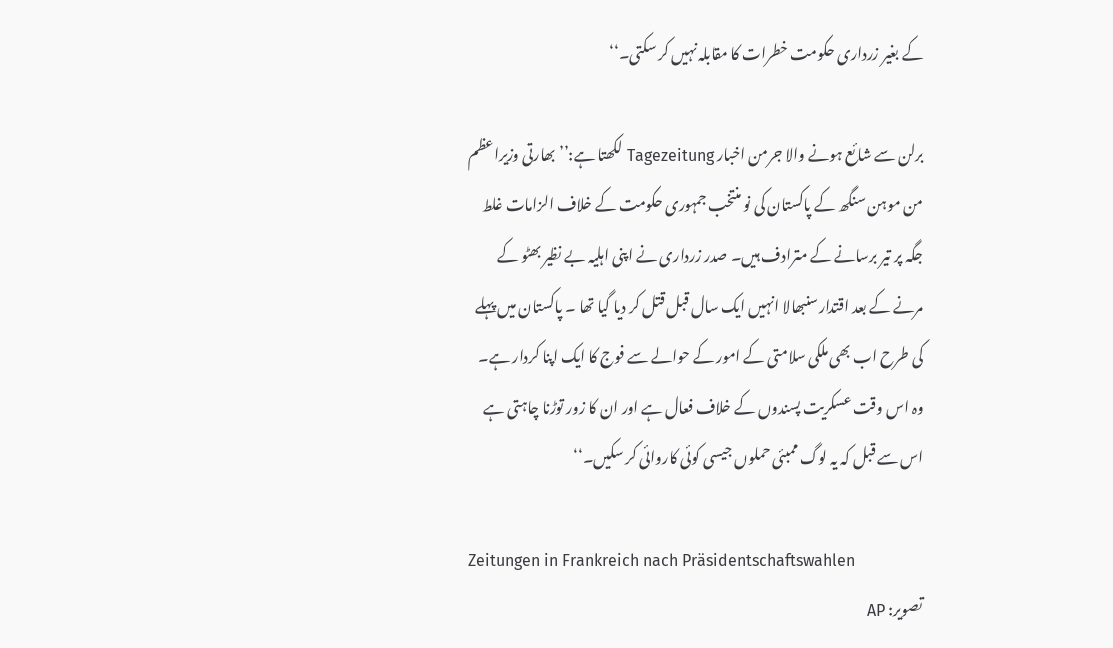کے بغیر زرداری حکومت خطرات کا مقابلہ نہیں کر سکتی۔‘‘

برلن سے شائع ہونے والا جرمن اخبار Tagezeitung لکھتا ہے:’’بھارتی وزیراعظم من موہن سنگھ کے پاکستان کی نو منتخب جمہوری حکومت کے خلاف الزامات غلط جگہ پر تیر برسانے کے مترادف ہیں۔ صدر زرداری نے اپنی اہلیہ بے نظیر بھٹو کے مرنے کے بعد اقتدارسنبھالا انہیں ایک سال قبل قتل کر دیا گیا تھا ۔ پاکستان میں پہلے کی طرح اب بھی ملکی سلامتی کے امور کے حوالے سے فوج کا ایک اپنا کردار ہے۔ وہ اس وقت عسکریت پسندوں کے خلاف فعال ہے اور ان کا زور توڑنا چاہتی ہے اس سے قبل کہ یہ لوگ ممبئی حملوں جیسی کوئی کاروائی کر سکیں۔‘‘

Zeitungen in Frankreich nach Präsidentschaftswahlen
تصویر: AP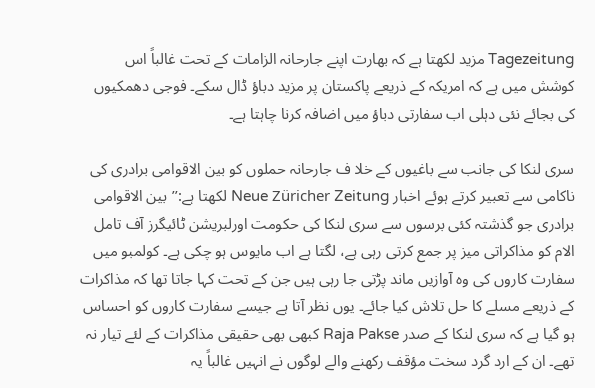Tagezeitung مزید لکھتا ہے کہ بھارت اپنے جارحانہ الزامات کے تحت غالباً اس کوشش میں ہے کہ امریکہ کے ذریعے پاکستان پر مزید دباؤ ڈال سکے۔ فوجی دھمکیوں کی بجائے نئی دہلی اب سفارتی دباؤ میں اضافہ کرنا چاہتا ہے۔

سری لنکا کی جانب سے باغیوں کے خلا ف جارحانہ حملوں کو بین الاقوامی برادری کی ناکامی سے تعبیر کرتے ہوئے اخبار Neue Züricher Zeitung لکھتا ہے:’’بین الاقوامی برادری جو گذشتہ کئی برسوں سے سری لنکا کی حکومت اورلبریشن ٹائیگرز آف تامل الام کو مذاکراتی میز پر جمع کرتی رہی ہے، لگتا ہے اب مایوس ہو چکی ہے۔ کولمبو میں سفارت کاروں کی وہ آوازیں ماند پڑتی جا رہی ہیں جن کے تحت کہا جاتا تھا کہ مذاکرات کے ذریعے مسلے کا حل تلاش کیا جائے۔ یوں نظر آتا ہے جیسے سفارت کاروں کو احساس ہو گیا ہے کہ سری لنکا کے صدر Raja Pakse کبھی بھی حقیقی مذاکرات کے لئے تیار نہ تھے۔ ان کے ارد گرد سخت مؤقف رکھنے والے لوگوں نے انہیں غالباً یہ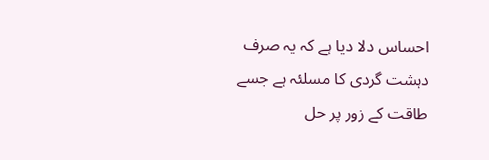احساس دلا دیا ہے کہ یہ صرف دہشت گردی کا مسلئہ ہے جسے طاقت کے زور پر حل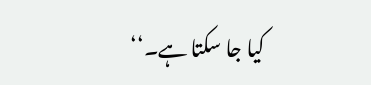کیا جا سکتا ہے۔‘‘